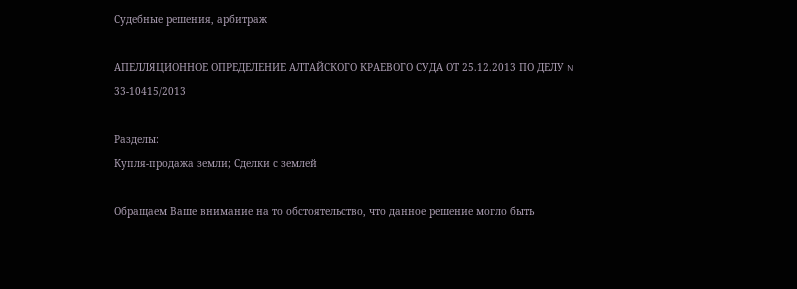Судебные решения, арбитраж

АПЕЛЛЯЦИОННОЕ ОПРЕДЕЛЕНИЕ АЛТАЙСКОГО КРАЕВОГО СУДА ОТ 25.12.2013 ПО ДЕЛУ N 33-10415/2013

Разделы:
Купля-продажа земли; Сделки с землей

Обращаем Ваше внимание на то обстоятельство, что данное решение могло быть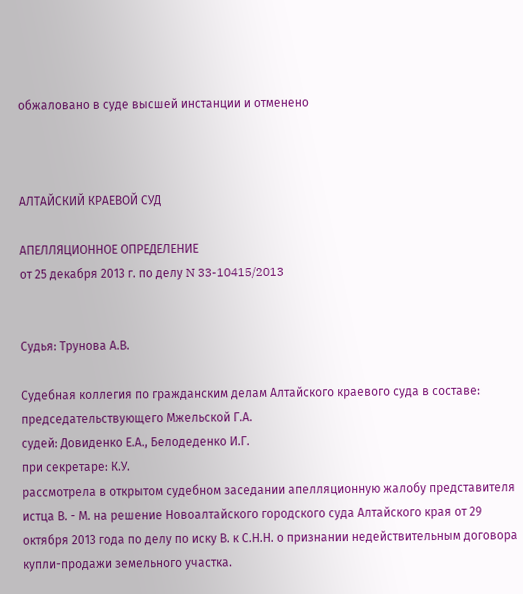обжаловано в суде высшей инстанции и отменено



АЛТАЙСКИЙ КРАЕВОЙ СУД

АПЕЛЛЯЦИОННОЕ ОПРЕДЕЛЕНИЕ
от 25 декабря 2013 г. по делу N 33-10415/2013


Судья: Трунова А.В.

Судебная коллегия по гражданским делам Алтайского краевого суда в составе:
председательствующего Мжельской Г.А.
судей: Довиденко Е.А., Белодеденко И.Г.
при секретаре: К.У.
рассмотрела в открытом судебном заседании апелляционную жалобу представителя истца В. - М. на решение Новоалтайского городского суда Алтайского края от 29 октября 2013 года по делу по иску В. к С.Н.Н. о признании недействительным договора купли-продажи земельного участка.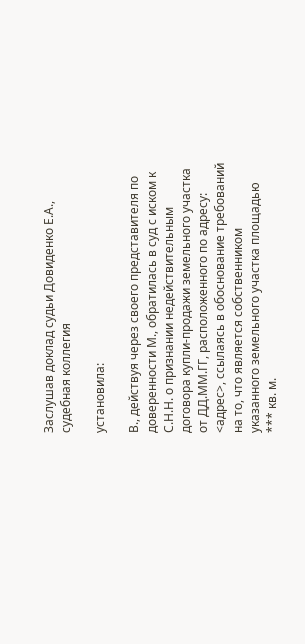Заслушав доклад судьи Довиденко Е.А., судебная коллегия

установила:

В., действуя через своего представителя по доверенности М., обратилась в суд с иском к С.Н.Н. о признании недействительным договора купли-продажи земельного участка от ДД.ММ.ГГ, расположенного по адресу: <адрес>, ссылаясь в обоснование требований на то, что является собственником указанного земельного участка площадью *** кв. м.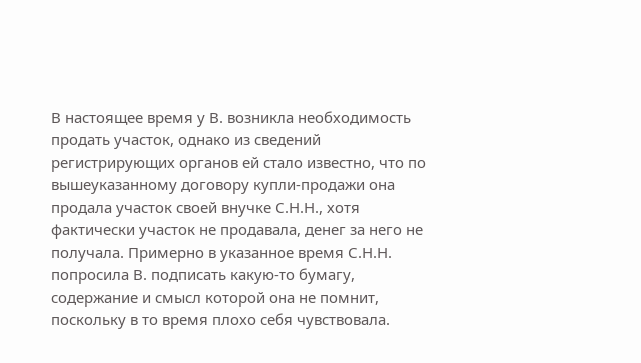В настоящее время у В. возникла необходимость продать участок, однако из сведений регистрирующих органов ей стало известно, что по вышеуказанному договору купли-продажи она продала участок своей внучке С.Н.Н., хотя фактически участок не продавала, денег за него не получала. Примерно в указанное время С.Н.Н. попросила В. подписать какую-то бумагу, содержание и смысл которой она не помнит, поскольку в то время плохо себя чувствовала.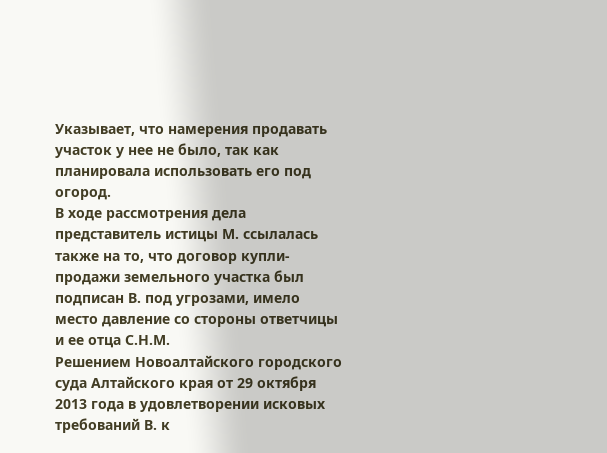Указывает, что намерения продавать участок у нее не было, так как планировала использовать его под огород.
В ходе рассмотрения дела представитель истицы М. ссылалась также на то, что договор купли-продажи земельного участка был подписан В. под угрозами, имело место давление со стороны ответчицы и ее отца С.Н.М.
Решением Новоалтайского городского суда Алтайского края от 29 октября 2013 года в удовлетворении исковых требований В. к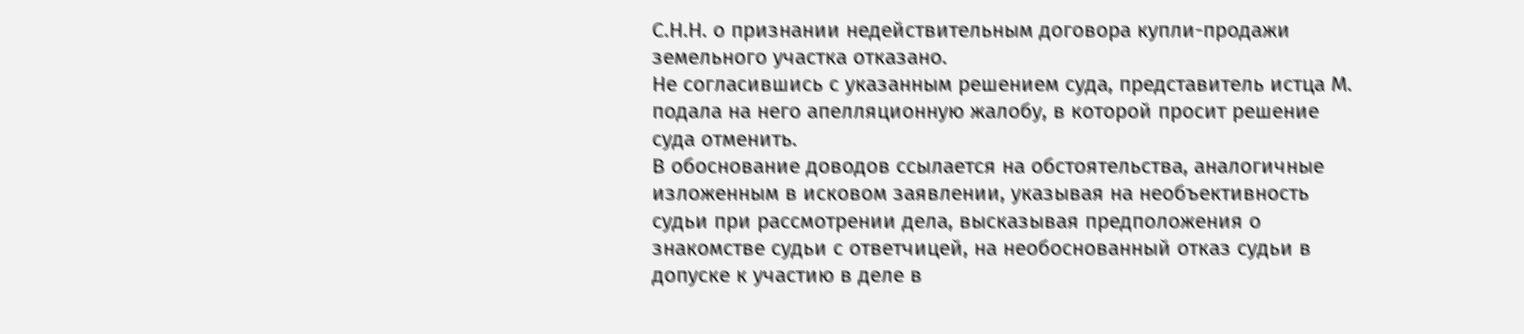С.Н.Н. о признании недействительным договора купли-продажи земельного участка отказано.
Не согласившись с указанным решением суда, представитель истца М. подала на него апелляционную жалобу, в которой просит решение суда отменить.
В обоснование доводов ссылается на обстоятельства, аналогичные изложенным в исковом заявлении, указывая на необъективность судьи при рассмотрении дела, высказывая предположения о знакомстве судьи с ответчицей, на необоснованный отказ судьи в допуске к участию в деле в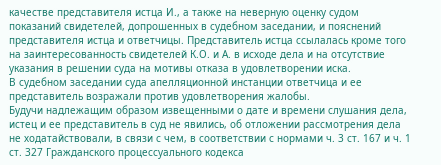качестве представителя истца И., а также на неверную оценку судом показаний свидетелей, допрошенных в судебном заседании, и пояснений представителя истца и ответчицы. Представитель истца ссылалась кроме того на заинтересованность свидетелей К.О. и А. в исходе дела и на отсутствие указания в решении суда на мотивы отказа в удовлетворении иска.
В судебном заседании суда апелляционной инстанции ответчица и ее представитель возражали против удовлетворения жалобы.
Будучи надлежащим образом извещенными о дате и времени слушания дела, истец и ее представитель в суд не явились, об отложении рассмотрения дела не ходатайствовали, в связи с чем, в соответствии с нормами ч. 3 ст. 167 и ч. 1 ст. 327 Гражданского процессуального кодекса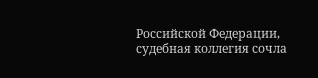Российской Федерации, судебная коллегия сочла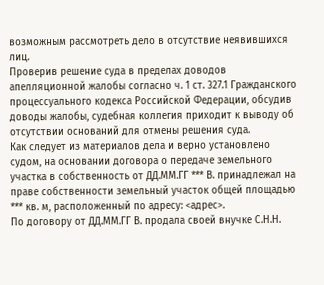возможным рассмотреть дело в отсутствие неявившихся лиц.
Проверив решение суда в пределах доводов апелляционной жалобы согласно ч. 1 ст. 327.1 Гражданского процессуального кодекса Российской Федерации, обсудив доводы жалобы, судебная коллегия приходит к выводу об отсутствии оснований для отмены решения суда.
Как следует из материалов дела и верно установлено судом, на основании договора о передаче земельного участка в собственность от ДД.ММ.ГГ *** В. принадлежал на праве собственности земельный участок общей площадью *** кв. м, расположенный по адресу: <адрес>.
По договору от ДД.ММ.ГГ В. продала своей внучке С.Н.Н.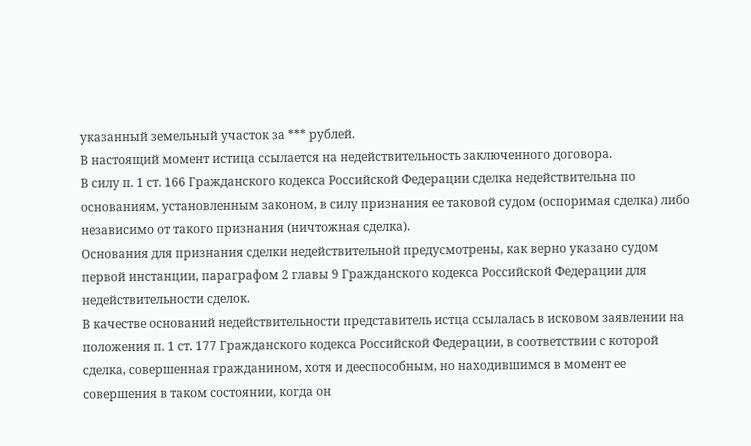указанный земельный участок за *** рублей.
В настоящий момент истица ссылается на недействительность заключенного договора.
В силу п. 1 ст. 166 Гражданского кодекса Российской Федерации сделка недействительна по основаниям, установленным законом, в силу признания ее таковой судом (оспоримая сделка) либо независимо от такого признания (ничтожная сделка).
Основания для признания сделки недействительной предусмотрены, как верно указано судом первой инстанции, параграфом 2 главы 9 Гражданского кодекса Российской Федерации для недействительности сделок.
В качестве оснований недействительности представитель истца ссылалась в исковом заявлении на положения п. 1 ст. 177 Гражданского кодекса Российской Федерации, в соответствии с которой сделка, совершенная гражданином, хотя и дееспособным, но находившимся в момент ее совершения в таком состоянии, когда он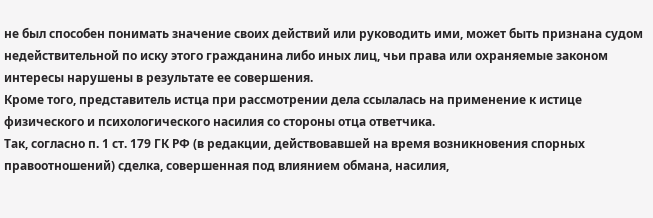не был способен понимать значение своих действий или руководить ими, может быть признана судом недействительной по иску этого гражданина либо иных лиц, чьи права или охраняемые законом интересы нарушены в результате ее совершения.
Кроме того, представитель истца при рассмотрении дела ссылалась на применение к истице физического и психологического насилия со стороны отца ответчика.
Так, согласно п. 1 ст. 179 ГК РФ (в редакции, действовавшей на время возникновения спорных правоотношений) сделка, совершенная под влиянием обмана, насилия,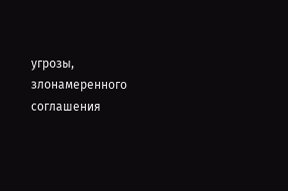угрозы, злонамеренного соглашения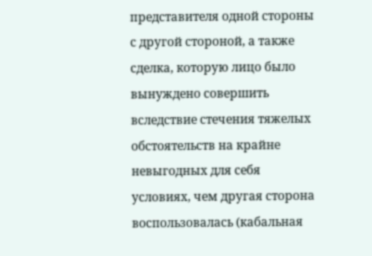представителя одной стороны с другой стороной, а также сделка, которую лицо было вынуждено совершить вследствие стечения тяжелых обстоятельств на крайне невыгодных для себя условиях, чем другая сторона воспользовалась (кабальная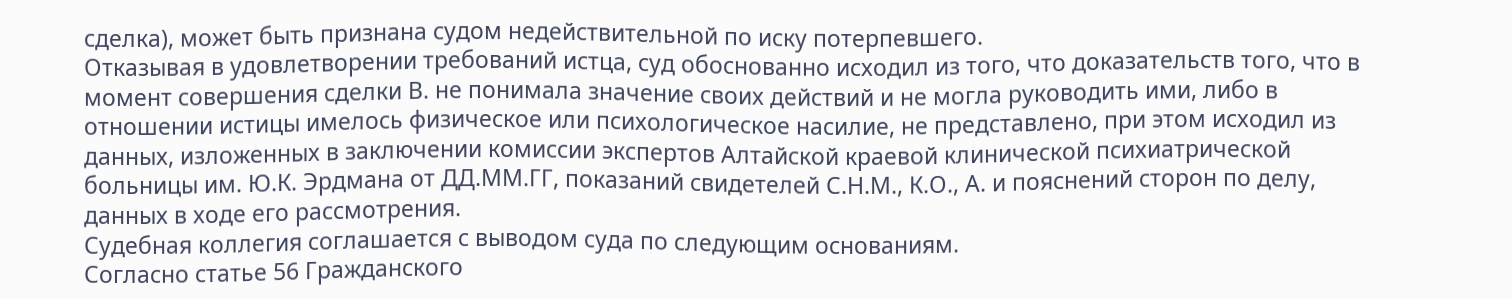сделка), может быть признана судом недействительной по иску потерпевшего.
Отказывая в удовлетворении требований истца, суд обоснованно исходил из того, что доказательств того, что в момент совершения сделки В. не понимала значение своих действий и не могла руководить ими, либо в отношении истицы имелось физическое или психологическое насилие, не представлено, при этом исходил из данных, изложенных в заключении комиссии экспертов Алтайской краевой клинической психиатрической больницы им. Ю.К. Эрдмана от ДД.ММ.ГГ, показаний свидетелей С.Н.М., К.О., А. и пояснений сторон по делу, данных в ходе его рассмотрения.
Судебная коллегия соглашается с выводом суда по следующим основаниям.
Согласно статье 56 Гражданского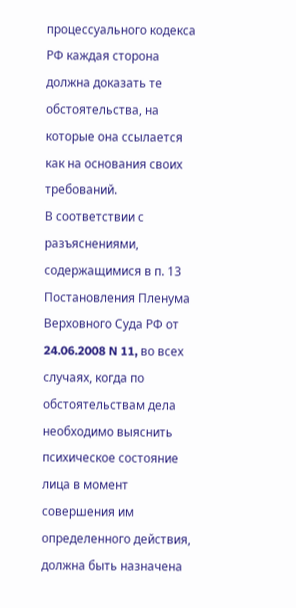процессуального кодекса РФ каждая сторона должна доказать те обстоятельства, на которые она ссылается как на основания своих требований.
В соответствии с разъяснениями, содержащимися в п. 13 Постановления Пленума Верховного Суда РФ от 24.06.2008 N 11, во всех случаях, когда по обстоятельствам дела необходимо выяснить психическое состояние лица в момент совершения им определенного действия, должна быть назначена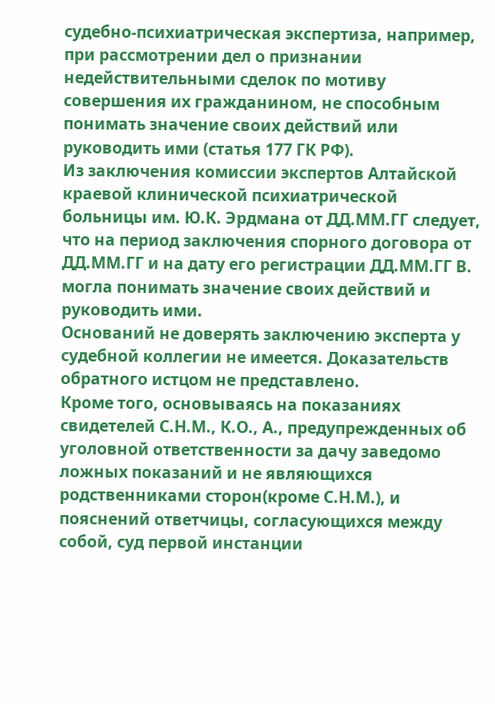судебно-психиатрическая экспертиза, например, при рассмотрении дел о признании недействительными сделок по мотиву совершения их гражданином, не способным понимать значение своих действий или руководить ими (статья 177 ГК РФ).
Из заключения комиссии экспертов Алтайской краевой клинической психиатрической больницы им. Ю.К. Эрдмана от ДД.ММ.ГГ следует, что на период заключения спорного договора от ДД.ММ.ГГ и на дату его регистрации ДД.ММ.ГГ В. могла понимать значение своих действий и руководить ими.
Оснований не доверять заключению эксперта у судебной коллегии не имеется. Доказательств обратного истцом не представлено.
Кроме того, основываясь на показаниях свидетелей С.Н.М., К.О., А., предупрежденных об уголовной ответственности за дачу заведомо ложных показаний и не являющихся родственниками сторон(кроме С.Н.М.), и пояснений ответчицы, согласующихся между собой, суд первой инстанции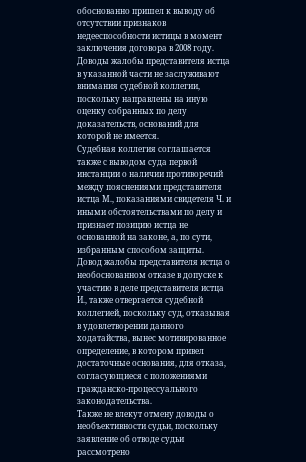обоснованно пришел к выводу об отсутствии признаков недееспособности истицы в момент заключения договора в 2008 году.
Доводы жалобы представителя истца в указанной части не заслуживают внимания судебной коллегии, поскольку направлены на иную оценку собранных по делу доказательств, оснований для которой не имеется.
Судебная коллегия соглашается также с выводом суда первой инстанции о наличии противоречий между пояснениями представителя истца М., показаниями свидетеля Ч. и иными обстоятельствами по делу и признает позицию истца не основанной на законе, а, по сути, избранным способом защиты.
Довод жалобы представителя истца о необоснованном отказе в допуске к участию в деле представителя истца И., также отвергается судебной коллегией, поскольку суд, отказывая в удовлетворении данного ходатайства, вынес мотивированное определение, в котором привел достаточные основания, для отказа, согласующиеся с положениями гражданско-процессуального законодательства.
Также не влекут отмену доводы о необъективности судьи, поскольку заявление об отводе судьи рассмотрено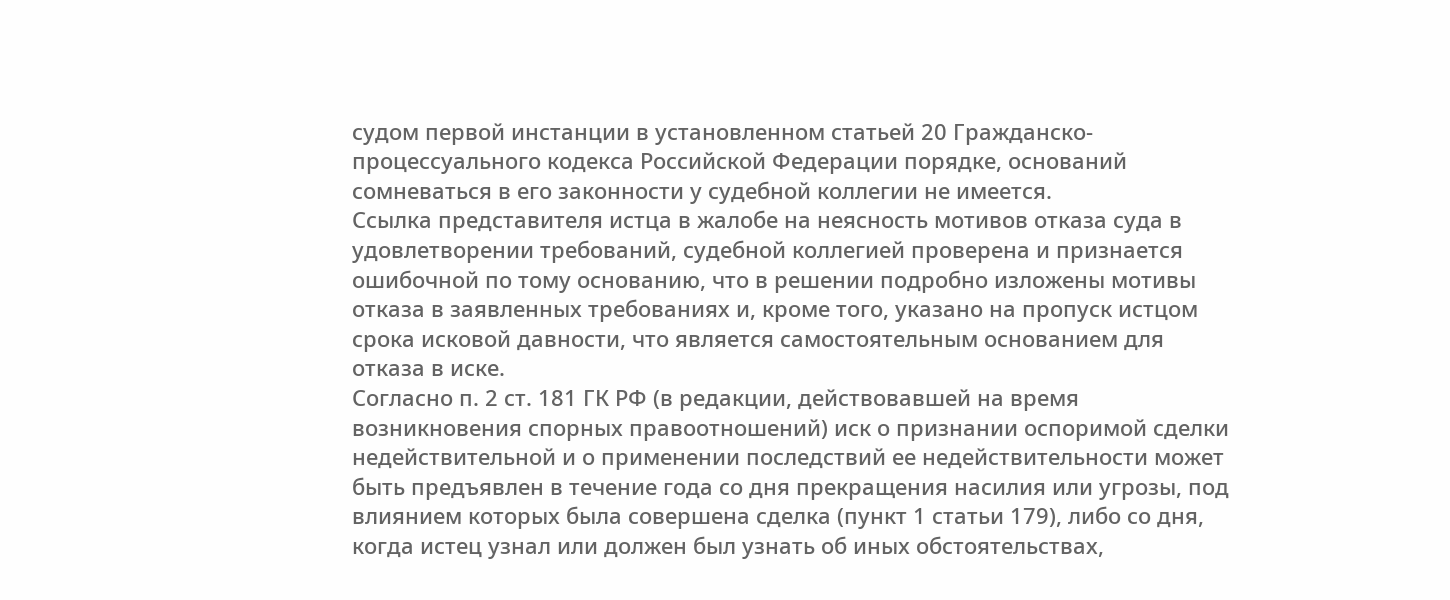судом первой инстанции в установленном статьей 20 Гражданско-процессуального кодекса Российской Федерации порядке, оснований сомневаться в его законности у судебной коллегии не имеется.
Ссылка представителя истца в жалобе на неясность мотивов отказа суда в удовлетворении требований, судебной коллегией проверена и признается ошибочной по тому основанию, что в решении подробно изложены мотивы отказа в заявленных требованиях и, кроме того, указано на пропуск истцом срока исковой давности, что является самостоятельным основанием для отказа в иске.
Согласно п. 2 ст. 181 ГК РФ (в редакции, действовавшей на время возникновения спорных правоотношений) иск о признании оспоримой сделки недействительной и о применении последствий ее недействительности может быть предъявлен в течение года со дня прекращения насилия или угрозы, под влиянием которых была совершена сделка (пункт 1 статьи 179), либо со дня, когда истец узнал или должен был узнать об иных обстоятельствах,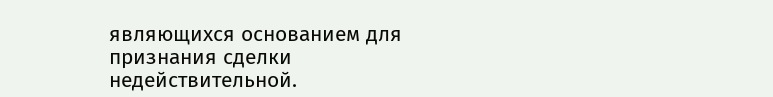являющихся основанием для признания сделки недействительной.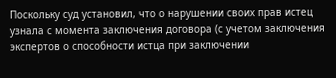Поскольку суд установил, что о нарушении своих прав истец узнала с момента заключения договора (с учетом заключения экспертов о способности истца при заключении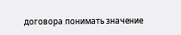договора понимать значение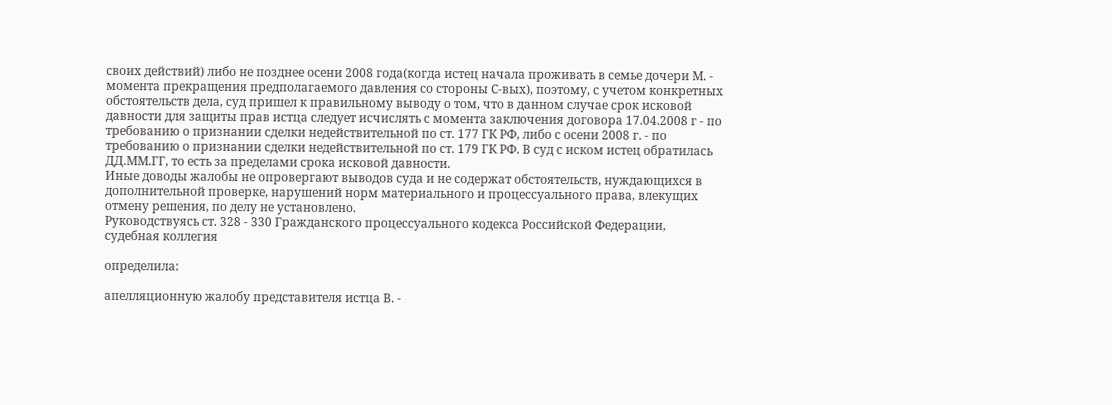своих действий) либо не позднее осени 2008 года(когда истец начала проживать в семье дочери М. - момента прекращения предполагаемого давления со стороны С-вых), поэтому, с учетом конкретных обстоятельств дела, суд пришел к правильному выводу о том, что в данном случае срок исковой давности для защиты прав истца следует исчислять с момента заключения договора 17.04.2008 г - по требованию о признании сделки недействительной по ст. 177 ГК РФ, либо с осени 2008 г. - по требованию о признании сделки недействительной по ст. 179 ГК РФ. В суд с иском истец обратилась ДД.ММ.ГГ, то есть за пределами срока исковой давности.
Иные доводы жалобы не опровергают выводов суда и не содержат обстоятельств, нуждающихся в дополнительной проверке, нарушений норм материального и процессуального права, влекущих отмену решения, по делу не установлено.
Руководствуясь ст. 328 - 330 Гражданского процессуального кодекса Российской Федерации, судебная коллегия

определила:

апелляционную жалобу представителя истца В. -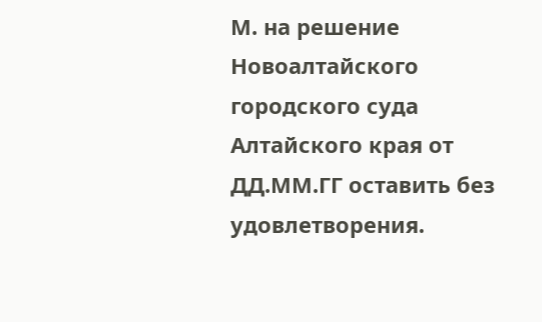М. на решение Новоалтайского городского суда Алтайского края от ДД.ММ.ГГ оставить без удовлетворения.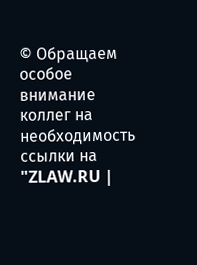© Обращаем особое внимание коллег на необходимость ссылки на "ZLAW.RU |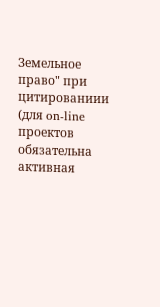Земельное право" при цитированиии (для on-line проектов обязательна активная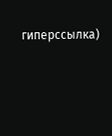гиперссылка)